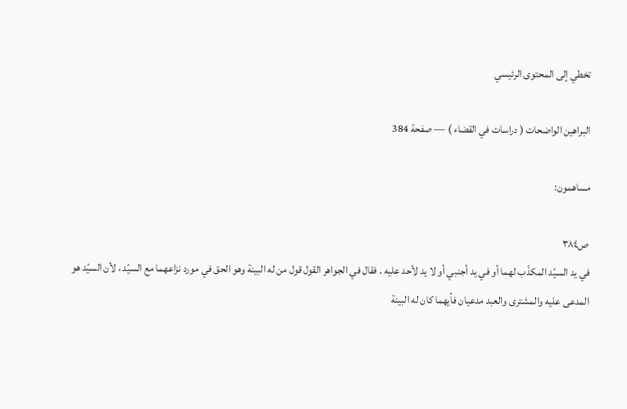تخطي إلى المحتوى الرئيسي

البراهين الواضحات ( دراسات في القضاء ) — صفحة 384

مساهمون:

ص٣٨٤
في يد السيّد المكذّب لهما أو في يد أجنبي أو لا يد لأحد عليه . فقال في الجواهر القول قول من له البينة وهو الحق في مورد نزاعهما مع السيّد ، لأن السيّد هو المدعى عليه والمشترى والعبد مدعيان فأيهما كان له البينة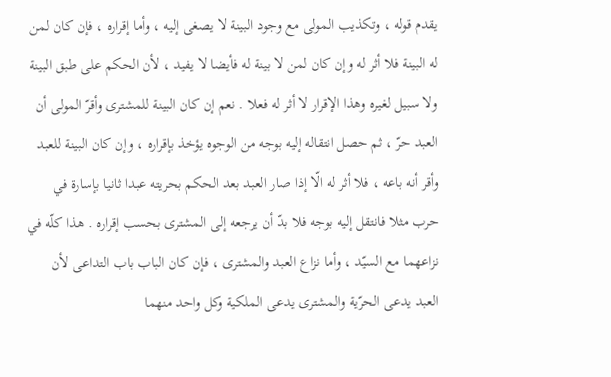يقدم قوله ، وتكذيب المولى مع وجود البينة لا يصغى إليه ، وأما إقراره ، فإن كان لمن له البينة فلا أثر له وإن كان لمن لا بينة له فأيضا لا يفيد ، لأن الحكم على طبق البينة ولا سبيل لغيره وهذا الإقرار لا أثر له فعلا . نعم إن كان البينة للمشترى وأقرّ المولى أن العبد حرّ ، ثم حصل انتقاله إليه بوجه من الوجوه يؤخذ بإقراره ، وإن كان البينة للعبد وأقر أنه باعه ، فلا أثر له الّا إذا صار العبد بعد الحكم بحريته عبدا ثانيا بإسارة في حرب مثلا فانتقل إليه بوجه فلا بدّ أن يرجعه إلى المشترى بحسب إقراره . هذا كلّه في نزاعهما مع السيّد ، وأما نزاع العبد والمشترى ، فإن كان الباب باب التداعى لأن العبد يدعى الحرّية والمشترى يدعى الملكية وكل واحد منهما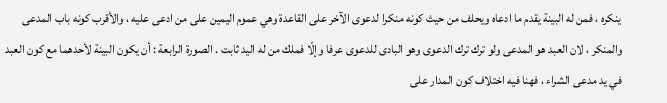ينكره ، فمن له البينة يقدم ما ادعاه ويحلف من حيث كونه منكرا لدعوى الآخر على القاعدة وهي عموم اليمين على من ادعى عليه ، والأقرب كونه باب المدعى والمنكر ، لان العبد هو المدعى ولو ترك ترك الدعوى وهو البادى للدعوى عرفا وإلّا فملك من له اليد ثابت . الصورة الرابعة : أن يكون البينة لأحدهما مع كون العبد في يد مدعى الشراء ، فهنا فيه اختلاف كون المدار على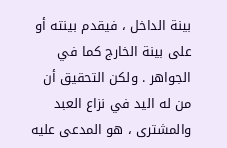بينة الداخل ، فيقدم بينته أو على بينة الخارج كما في الجواهر . ولكن التحقيق أن من له اليد في نزاع العبد والمشترى ، هو المدعى عليه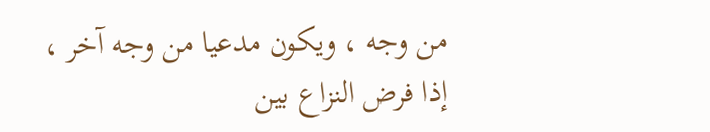من وجه ، ويكون مدعيا من وجه آخر ، إذا فرض النزاع بين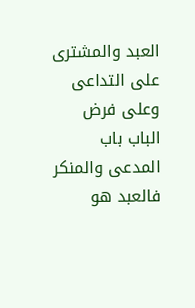العبد والمشترى على التداعى وعلى فرض الباب باب المدعى والمنكر فالعبد هو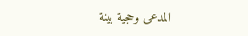المدعى وحجية بينة